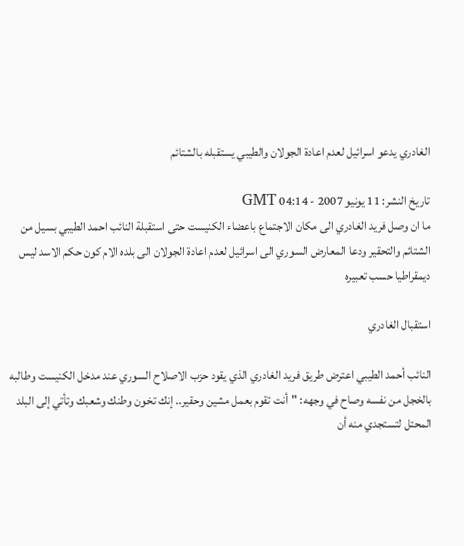الغادري يدعو اسرائيل لعدم اعادة الجولان والطيبي يستقبله بالشتائم

تاريخ النشر: 11 يونيو 2007 - 04:14 GMT
ما ان وصل فريد الغادري الى مكان الاجتماع باعضاء الكنيست حتى استقبلة النائب احمد الطيبي بسيل من الشتائم والتحقير ودعا المعارض السوري الى اسرائيل لعدم اعادة الجولان الى بلده الام كون حكم الاسد ليس ديمقراطيا حسب تعبيره

استقبال الغادري

النائب أحمد الطيبي اعترض طريق فريد الغادري الذي يقود حزب الاصلاح السوري عند مدخل الكنيست وطالبه بالخجل من نفسه وصاح في وجهه: "أنت تقوم بعمل مشين وحقير.. إنك تخون وطنك وشعبك وتأتي إلى البلد المحتل لتستجدي منه أن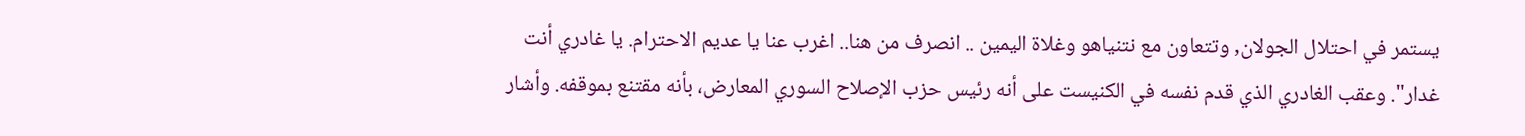يستمر في احتلال الجولان, وتتعاون مع نتنياهو وغلاة اليمين .. انصرف من هنا.. اغرب عنا يا عديم الاحترام. يا غادري أنت غدار". وعقب الغادري الذي قدم نفسه في الكنيست على أنه رئيس حزب الإصلاح السوري المعارض، بأنه مقتنع بموقفه. وأشار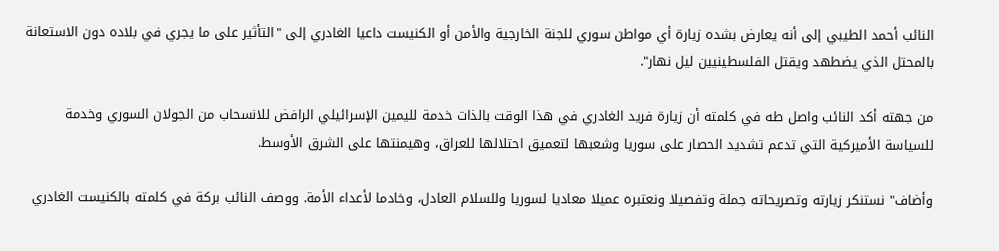النائب أحمد الطيبي إلى أنه يعارض بشده زيارة أي مواطن سوري للجنة الخارجية والأمن أو الكنيست داعيا الغادري إلى "التأثير على ما يجري في بلاده دون الاستعانة بالمحتل الذي يضطهد ويقتل الفلسطينيين ليل نهار".

من جهته أكد النائب واصل طه في كلمته أن زيارة فريد الغادري في هذا الوقت بالذات خدمة لليمين الإسرائيلي الرافض للانسحاب من الجولان السوري وخدمة للسياسة الأميركية التي تدعم تشديد الحصار على سوريا وشعبها لتعميق احتلالها للعراق، وهيمنتها على الشرق الأوسط.

وأضاف" نستنكر زيارته وتصريحاته جملة وتفصيلا ونعتبره عميلا معاديا لسوريا وللسلام العادل، وخادما لأعداء الأمة. ووصف النائب بركة في كلمته بالكنيست الغادري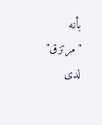بأنه "مرتزق" لدى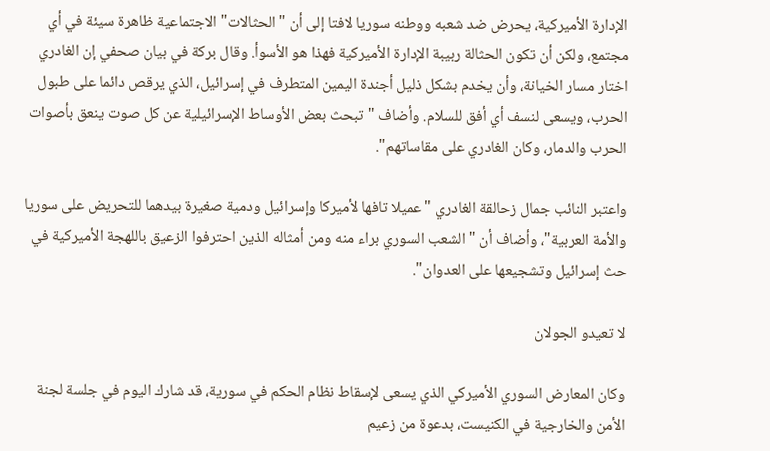الإدارة الأميركية، يحرض ضد شعبه ووطنه سوريا لافتا إلى أن "الحثالات" الاجتماعية ظاهرة سيئة في أي مجتمع، ولكن أن تكون الحثالة ربيبة الإدارة الأميركية فهذا هو الأسوأ. وقال بركة في بيان صحفي إن الغادري اختار مسار الخيانة، وأن يخدم بشكل ذليل أجندة اليمين المتطرف في إسرائيل، الذي يرقص دائما على طبول الحرب، ويسعى لنسف أي أفق للسلام. وأضاف "تبحث بعض الأوساط الإسرائيلية عن كل صوت ينعق بأصوات الحرب والدمار، وكان الغادري على مقاساتهم".

واعتبر النائب جمال زحالقة الغادري "عميلا تافها لأميركا وإسرائيل ودمية صغيرة بيدهما للتحريض على سوريا والأمة العربية"، وأضاف أن "الشعب السوري براء منه ومن أمثاله الذين احترفوا الزعيق باللهجة الأميركية في حث إسرائيل وتشجيعها على العدوان".

لا تعيدو الجولان

وكان المعارض السوري الأميركي الذي يسعى لإسقاط نظام الحكم في سورية، قد شارك اليوم في جلسة لجنة الأمن والخارجية في الكنيست، بدعوة من زعيم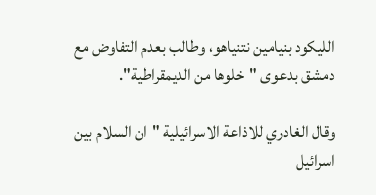الليكود بنيامين نتنياهو، وطالب بعدم التفاوض مع دمشق بدعوى "خلوها من الديمقراطية".

وقال الغادري للاذاعة الاسرائيلية "ان السلام بين اسرائيل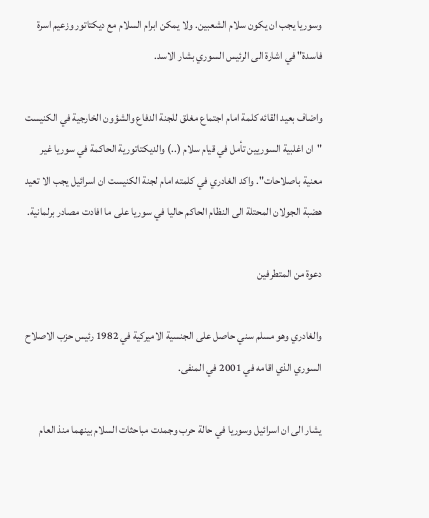وسوريا يجب ان يكون سلام الشعبين. ولا يمكن ابرام السلام مع ديكتاتور وزعيم اسرة فاسدة" في اشارة الى الرئيس السوري بشار الاسد.

واضاف بعيد القائه كلمة امام اجتماع مغلق للجنة الدفاع والشؤون الخارجية في الكنيست "ان اغلبية السوريين تأمل في قيام سلام (..) والديكتاتورية الحاكمة في سوريا غير معنية باصلاحات". واكد الغادري في كلمته امام لجنة الكنيست ان اسرائيل يجب الا تعيد هضبة الجولان المحتلة الى النظام الحاكم حاليا في سوريا على ما افادت مصادر برلمانية.

دعوة من المتطرفين

والغادري وهو مسلم سني حاصل على الجنسية الاميركية في 1982 رئيس حزب الاصلاح السوري الذي اقامه في 2001 في المنفى.

يشار الى ان اسرائيل وسوريا في حالة حرب وجمدت مباحثات السلام بينهما منذ العام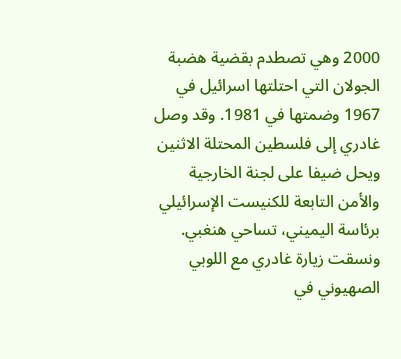2000 وهي تصطدم بقضية هضبة الجولان التي احتلتها اسرائيل في 1967 وضمتها في 1981. وقد وصل غادري إلى فلسطين المحتلة الاثنين ويحل ضيفا على لجنة الخارجية والأمن التابعة للكنيست الإسرائيلي برئاسة اليميني، تساحي هنغبي. ونسقت زيارة غادري مع اللوبي الصهيوني في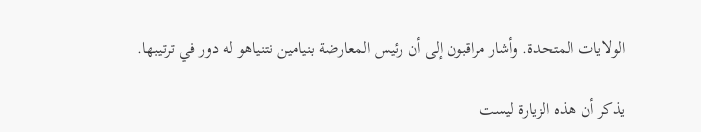الولايات المتحدة. وأشار مراقبون إلى أن رئيس المعارضة بنيامين نتنياهو له دور في ترتيبها.

يذكر أن هذه الزيارة ليست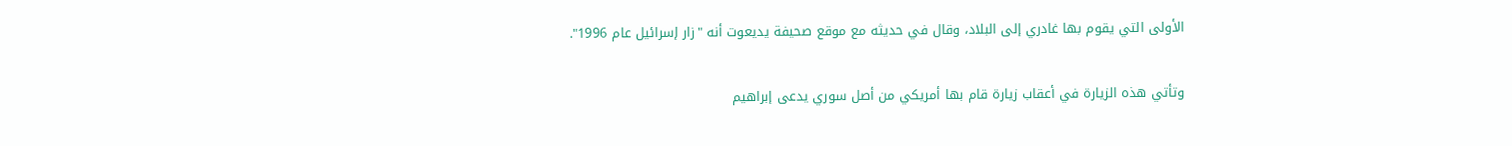الأولى التي يقوم بها غادري إلى البلاد، وقال في حديثه مع موقع صحيفة يديعوت أنه "زار إسرائيل عام 1996".

وتأتي هذه الزيارة في أعقاب زيارة قام بها أمريكي من أصل سوري يدعى إبراهيم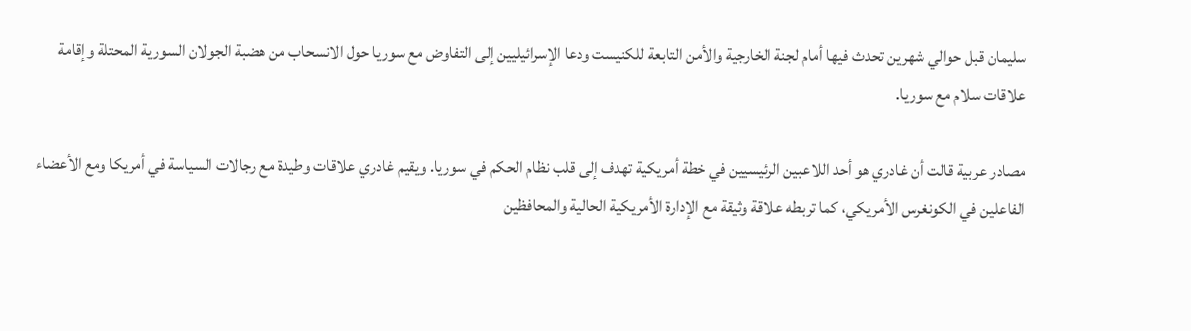سليمان قبل حوالي شهرين تحدث فيها أمام لجنة الخارجية والأمن التابعة للكنيست ودعا الإسرائيليين إلى التفاوض مع سوريا حول الانسحاب من هضبة الجولان السورية المحتلة وإقامة علاقات سلام مع سوريا.

مصادر عربية قالت أن غادري هو أحد اللاعبين الرئيسيين في خطة أمريكية تهدف إلى قلب نظام الحكم في سوريا. ويقيم غادري علاقات وطيدة مع رجالات السياسة في أمريكا ومع الأعضاء الفاعلين في الكونغرس الأمريكي، كما تربطه علاقة وثيقة مع الإدارة الأمريكية الحالية والمحافظين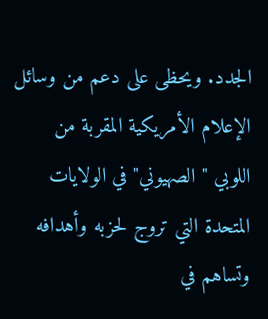الجدد. ويحظى على دعم من وسائل الإعلام الأمريكية المقربة من اللوبي " الصهيوني" في الولايات المتحدة التي تروج لحزبه وأهدافه وتساهم في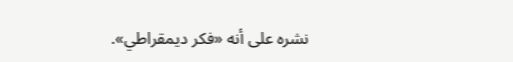نشره على أنه «فكر ديمقراطي».